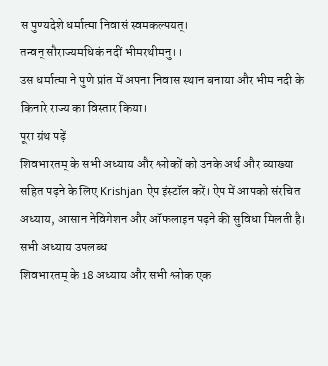स पुण्यदेशे धर्मात्मा निवासं स्वमकल्पयत्।
तन्वन् सौराज्यमधिकं नदीं भीमरथीमनु।।
उस धर्मात्मा ने पुणे प्रांत में अपना निवास स्थान बनाया और भीम नदी के किनारे राज्य का विस्तार किया।
पूरा ग्रंथ पढ़ें
शिवभारतम् के सभी अध्याय और श्लोकों को उनके अर्थ और व्याख्या सहित पढ़ने के लिए Krishjan ऐप इंस्टॉल करें। ऐप में आपको संरचित अध्याय, आसान नेविगेशन और ऑफलाइन पढ़ने की सुविधा मिलती है।
सभी अध्याय उपलब्ध
शिवभारतम् के 18 अध्याय और सभी श्लोक एक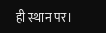ही स्थान पर।